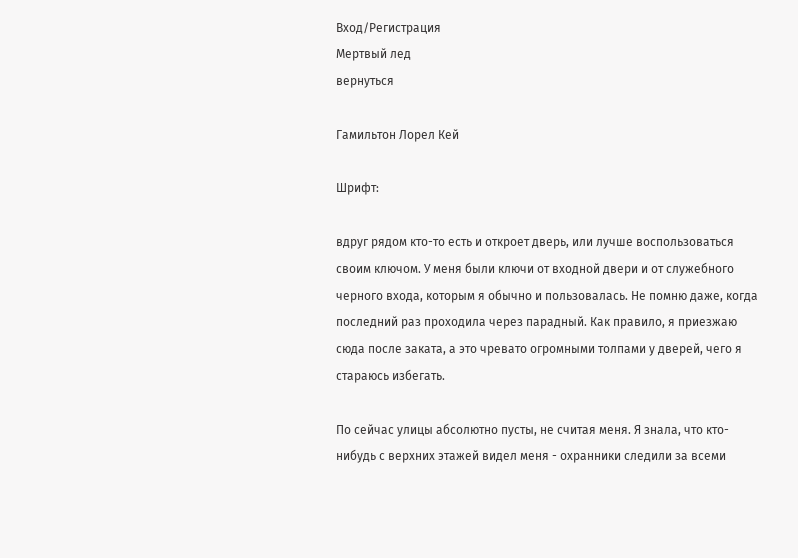Вход/Регистрация
Мертвый лед
вернуться

Гамильтон Лорел Кей

Шрифт:

вдруг рядом кто-то есть и откроет дверь, или лучше воспользоваться своим ключом. У меня были ключи от входной двери и от служебного черного входа, которым я обычно и пользовалась. Не помню даже, когда последний раз проходила через парадный. Как правило, я приезжаю сюда после заката, а это чревато огромными толпами у дверей, чего я стараюсь избегать.

По сейчас улицы абсолютно пусты, не считая меня. Я знала, что кто-нибудь с верхних этажей видел меня - охранники следили за всеми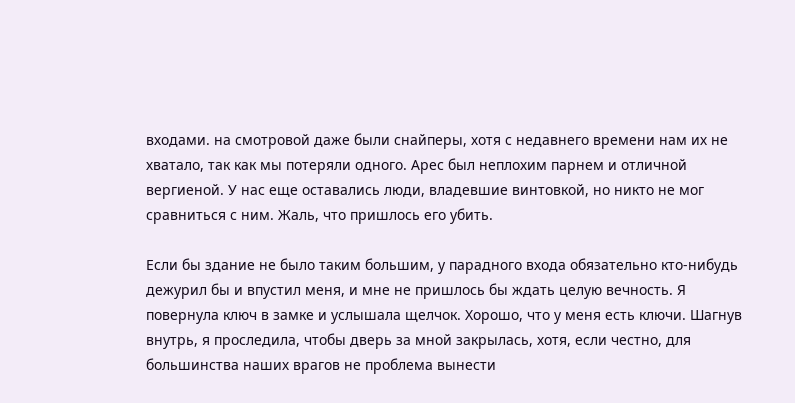входами. на смотровой даже были снайперы, хотя с недавнего времени нам их не хватало, так как мы потеряли одного. Арес был неплохим парнем и отличной вергиеной. У нас еще оставались люди, владевшие винтовкой, но никто не мог сравниться с ним. Жаль, что пришлось его убить.

Если бы здание не было таким большим, у парадного входа обязательно кто-нибудь дежурил бы и впустил меня, и мне не пришлось бы ждать целую вечность. Я повернула ключ в замке и услышала щелчок. Хорошо, что у меня есть ключи. Шагнув внутрь, я проследила, чтобы дверь за мной закрылась, хотя, если честно, для большинства наших врагов не проблема вынести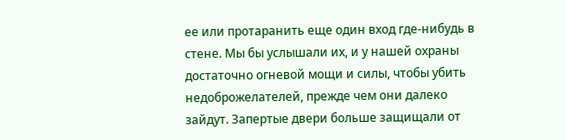ее или протаранить еще один вход где-нибудь в стене. Мы бы услышали их, и у нашей охраны достаточно огневой мощи и силы, чтобы убить недоброжелателей, прежде чем они далеко зайдут. Запертые двери больше защищали от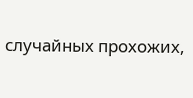случайных прохожих,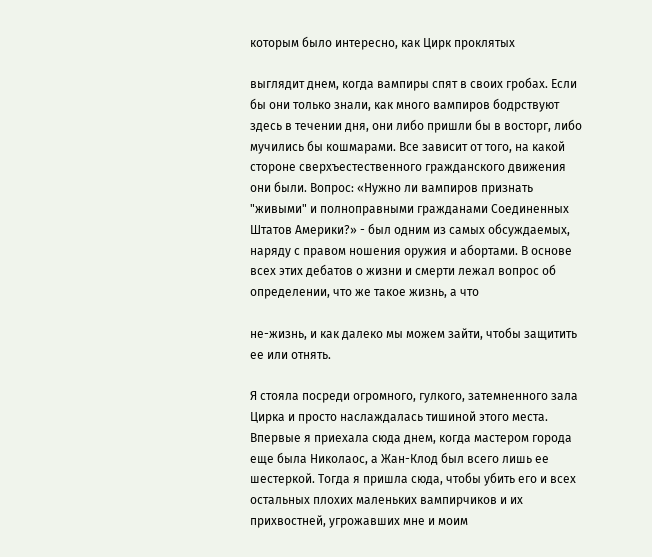которым было интересно, как Цирк проклятых

выглядит днем, когда вампиры спят в своих гробах. Если бы они только знали, как много вампиров бодрствуют здесь в течении дня, они либо пришли бы в восторг, либо мучились бы кошмарами. Все зависит от того, на какой стороне сверхъестественного гражданского движения они были. Вопрос: «Нужно ли вампиров признать "живыми" и полноправными гражданами Соединенных Штатов Америки?» - был одним из самых обсуждаемых, наряду с правом ношения оружия и абортами. В основе всех этих дебатов о жизни и смерти лежал вопрос об определении, что же такое жизнь, а что

не-жизнь, и как далеко мы можем зайти, чтобы защитить ее или отнять.

Я стояла посреди огромного, гулкого, затемненного зала Цирка и просто наслаждалась тишиной этого места. Впервые я приехала сюда днем, когда мастером города еще была Николаос, а Жан-Клод был всего лишь ее шестеркой. Тогда я пришла сюда, чтобы убить его и всех остальных плохих маленьких вампирчиков и их прихвостней, угрожавших мне и моим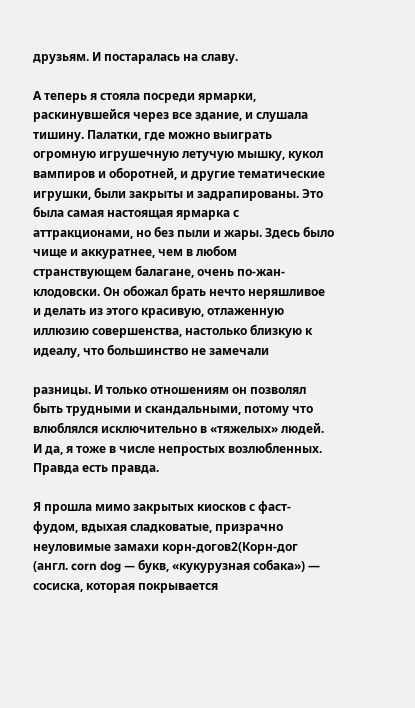друзьям. И постаралась на славу.

А теперь я стояла посреди ярмарки, раскинувшейся через все здание, и слушала тишину. Палатки, где можно выиграть огромную игрушечную летучую мышку, кукол вампиров и оборотней, и другие тематические игрушки, были закрыты и задрапированы. Это была самая настоящая ярмарка с аттракционами, но без пыли и жары. Здесь было чище и аккуратнее, чем в любом странствующем балагане, очень по-жан-клодовски. Он обожал брать нечто неряшливое и делать из этого красивую, отлаженную иллюзию совершенства, настолько близкую к идеалу, что большинство не замечали

разницы. И только отношениям он позволял быть трудными и скандальными, потому что влюблялся исключительно в «тяжелых» людей. И да, я тоже в числе непростых возлюбленных. Правда есть правда.

Я прошла мимо закрытых киосков с фаст-фудом, вдыхая сладковатые, призрачно неуловимые замахи корн-догов2(Корн-дог (англ. corn dog — букв, «кукурузная собака») — сосиска, которая покрывается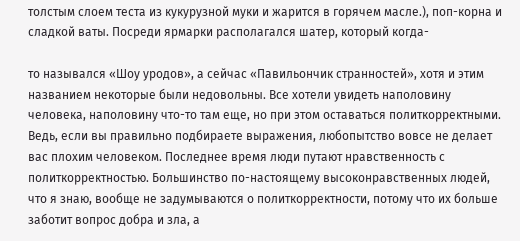толстым слоем теста из кукурузной муки и жарится в горячем масле.), поп-корна и сладкой ваты. Посреди ярмарки располагался шатер, который когда-

то назывался «Шоу уродов», а сейчас «Павильончик странностей», хотя и этим названием некоторые были недовольны. Все хотели увидеть наполовину человека, наполовину что-то там еще, но при этом оставаться политкорректными. Ведь, если вы правильно подбираете выражения, любопытство вовсе не делает вас плохим человеком. Последнее время люди путают нравственность с политкорректностью. Большинство по-настоящему высоконравственных людей, что я знаю, вообще не задумываются о политкорректности, потому что их больше заботит вопрос добра и зла, а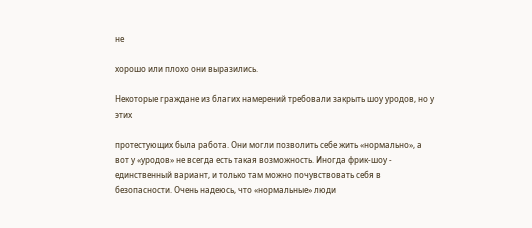не

хорошо или плохо они выразились.

Некоторые граждане из благих намерений требовали закрыть шоу уродов, но у этих

протестующих была работа. Они могли позволить себе жить «нормально», а вот у «уродов» не всегда есть такая возможность. Иногда фрик-шоу - единственный вариант, и только там можно почувствовать себя в безопасности. Очень надеюсь, что «нормальные» люди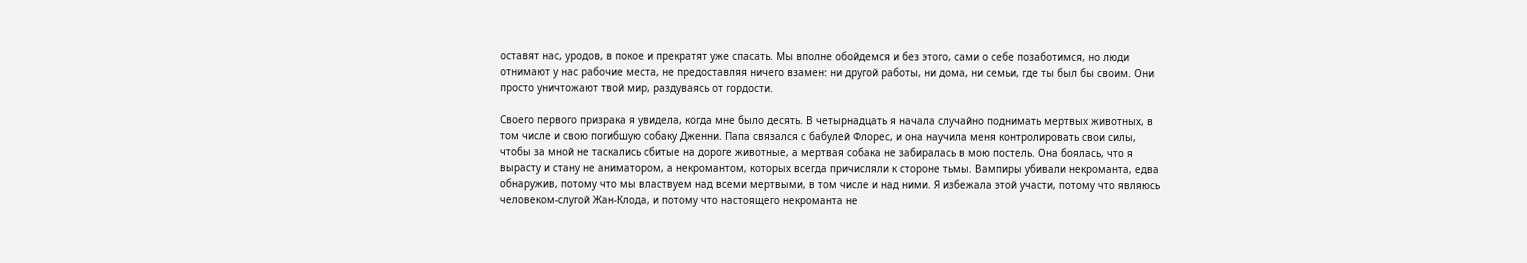оставят нас, уродов, в покое и прекратят уже спасать. Мы вполне обойдемся и без этого, сами о себе позаботимся, но люди отнимают у нас рабочие места, не предоставляя ничего взамен: ни другой работы, ни дома, ни семьи, где ты был бы своим. Они просто уничтожают твой мир, раздуваясь от гордости.

Своего первого призрака я увидела, когда мне было десять. В четырнадцать я начала случайно поднимать мертвых животных, в том числе и свою погибшую собаку Дженни. Папа связался с бабулей Флорес, и она научила меня контролировать свои силы, чтобы за мной не таскались сбитые на дороге животные, а мертвая собака не забиралась в мою постель. Она боялась, что я вырасту и стану не аниматором, а некромантом, которых всегда причисляли к стороне тьмы. Вампиры убивали некроманта, едва обнаружив, потому что мы властвуем над всеми мертвыми, в том числе и над ними. Я избежала этой участи, потому что являюсь человеком-слугой Жан-Клода, и потому что настоящего некроманта не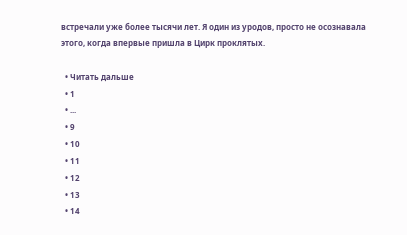встречали уже более тысячи лет. Я один из уродов, просто не осознавала этого, когда впервые пришла в Цирк проклятых.

  • Читать дальше
  • 1
  • ...
  • 9
  • 10
  • 11
  • 12
  • 13
  • 14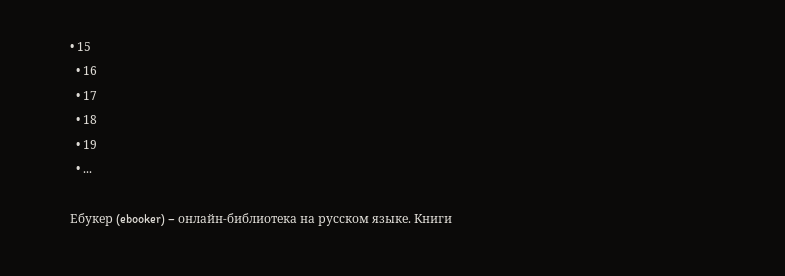• 15
  • 16
  • 17
  • 18
  • 19
  • ...

Ебукер (ebooker) – онлайн-библиотека на русском языке. Книги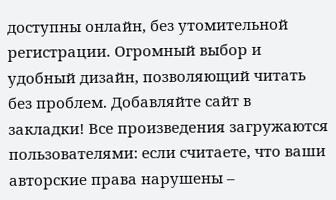доступны онлайн, без утомительной регистрации. Огромный выбор и удобный дизайн, позволяющий читать без проблем. Добавляйте сайт в закладки! Все произведения загружаются пользователями: если считаете, что ваши авторские права нарушены –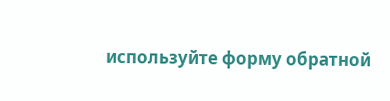используйте форму обратной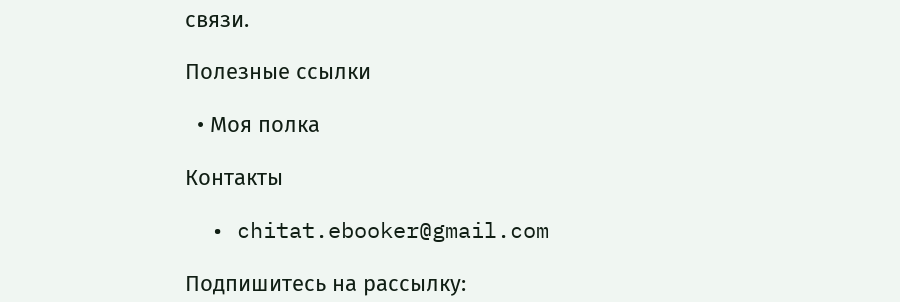связи.

Полезные ссылки

  • Моя полка

Контакты

  • chitat.ebooker@gmail.com

Подпишитесь на рассылку: